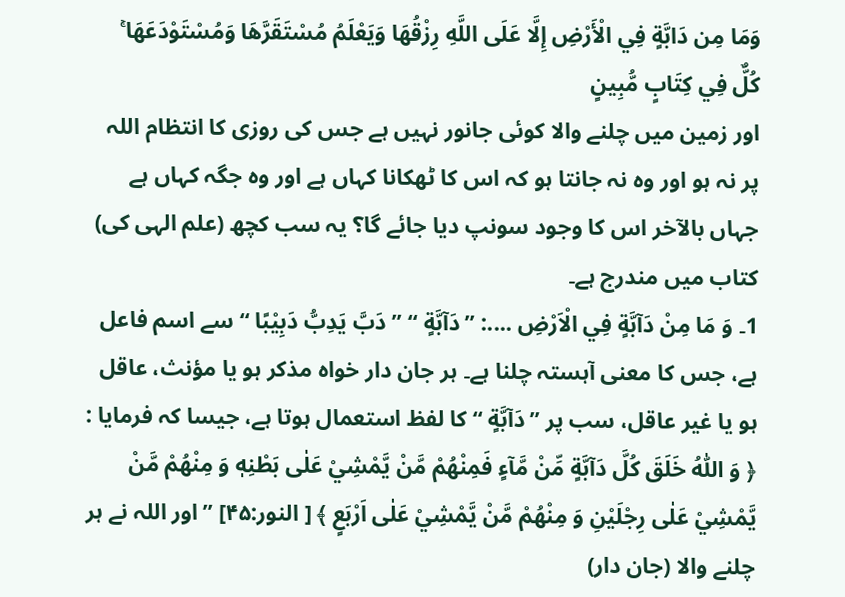وَمَا مِن دَابَّةٍ فِي الْأَرْضِ إِلَّا عَلَى اللَّهِ رِزْقُهَا وَيَعْلَمُ مُسْتَقَرَّهَا وَمُسْتَوْدَعَهَا ۚ كُلٌّ فِي كِتَابٍ مُّبِينٍ
اور زمین میں چلنے والا کوئی جانور نہیں ہے جس کی روزی کا انتظام اللہ پر نہ ہو اور وہ نہ جانتا ہو کہ اس کا ٹھکانا کہاں ہے اور وہ جگہ کہاں ہے جہاں بالآخر اس کا وجود سونپ دیا جائے گا؟ یہ سب کچھ (علم الہی کی) کتاب میں مندرج ہے۔
1۔ وَ مَا مِنْ دَآبَّةٍ فِي الْاَرْضِ ....: ’’دَآبَّةٍ ‘‘ ’’دَبَّ يَدِبُّ دَبِيْبًا ‘‘ سے اسم فاعل ہے، جس کا معنی آہستہ چلنا ہے۔ ہر جان دار خواہ مذکر ہو یا مؤنث، عاقل ہو یا غیر عاقل، سب پر ’’دَآبَّةٍ ‘‘ کا لفظ استعمال ہوتا ہے، جیسا کہ فرمایا : ﴿ وَ اللّٰهُ خَلَقَ كُلَّ دَآبَّةٍ مِّنْ مَّآءٍ فَمِنْهُمْ مَّنْ يَّمْشِيْ عَلٰى بَطْنِهٖ وَ مِنْهُمْ مَّنْ يَّمْشِيْ عَلٰى رِجْلَيْنِ وَ مِنْهُمْ مَّنْ يَّمْشِيْ عَلٰى اَرْبَعٍ ﴾ [ النور:۴۵] ’’اور اللہ نے ہر چلنے والا (جان دار)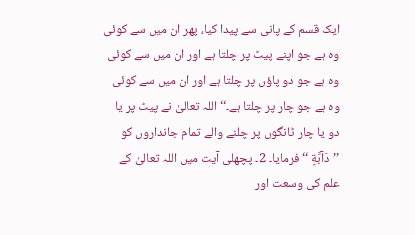ایک قسم کے پانی سے پیدا کیا، پھر ان میں سے کوئی وہ ہے جو اپنے پیٹ پر چلتا ہے اور ان میں سے کوئی وہ ہے جو دو پاؤں پر چلتا ہے اور ان میں سے کوئی وہ ہے جو چار پر چلتا ہے۔‘‘ اللہ تعالیٰ نے پیٹ پر یا دو یا چار ٹانگوں پر چلنے والے تمام جانداروں کو ’’دَآبَّةٍ ‘‘ فرمایا۔ 2۔ پچھلی آیت میں اللہ تعالیٰ کے علم کی وسعت اور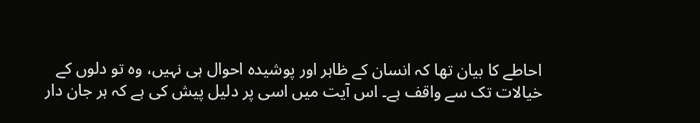احاطے کا بیان تھا کہ انسان کے ظاہر اور پوشیدہ احوال ہی نہیں، وہ تو دلوں کے خیالات تک سے واقف ہے۔ اس آیت میں اسی پر دلیل پیش کی ہے کہ ہر جان دار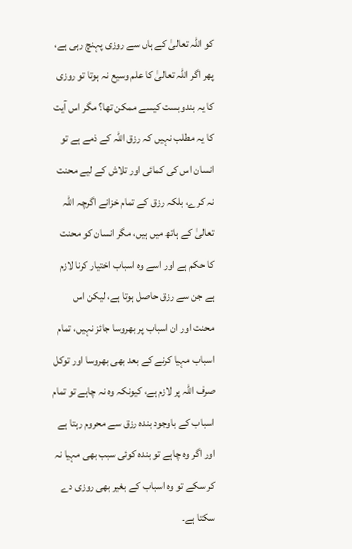کو اللہ تعالیٰ کے ہاں سے روزی پہنچ رہی ہے، پھر اگر اللہ تعالیٰ کا علم وسیع نہ ہوتا تو روزی کا یہ بندوبست کیسے ممکن تھا؟ مگر اس آیت کا یہ مطلب نہیں کہ رزق اللہ کے ذمے ہے تو انسان اس کی کمائی اور تلاش کے لیے محنت نہ کرے، بلکہ رزق کے تمام خزانے اگرچہ اللہ تعالیٰ کے ہاتھ میں ہیں، مگر انسان کو محنت کا حکم ہے اور اسے وہ اسباب اختیار کرنا لازم ہے جن سے رزق حاصل ہوتا ہے، لیکن اس محنت اور ان اسباب پر بھروسا جائز نہیں، تمام اسباب مہیا کرنے کے بعد بھی بھروسا اور توکل صرف اللہ پر لازم ہے، کیونکہ وہ نہ چاہے تو تمام اسباب کے باوجود بندہ رزق سے محروم رہتا ہے اور اگر وہ چاہے تو بندہ کوئی سبب بھی مہیا نہ کر سکے تو وہ اسباب کے بغیر بھی روزی دے سکتا ہے۔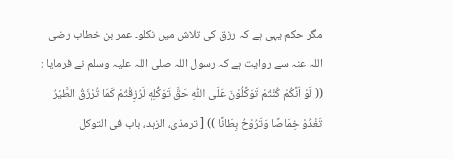مگر حکم یہی ہے کہ رزق کی تلاش میں نکلو۔ عمر بن خطاب رضی اللہ عنہ سے روایت ہے کہ رسول اللہ صلی اللہ علیہ وسلم نے فرمایا : (( لَوْ اَنَّكُمْ كُنْتُمْ تَوَكَّلُوْنَ عَلَی اللّٰهِ حَقَّ تَوَكُّلِهٖ لَرُزِقْتُمْ كَمَا تُرْزَقُ الطَّيْرُ تَغْدُوْ خِمَاصًا وَتَرُوْحُ بِطَانًا )) [ ترمذی، الزہد، باب فی التوکل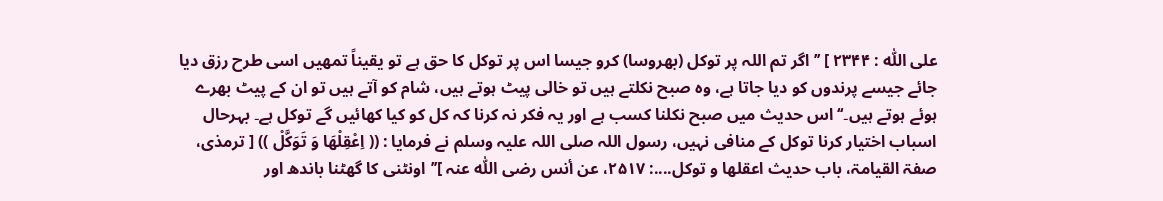علی اللّٰہ : ۲۳۴۴ ] ’’اگر تم اللہ پر توکل (بھروسا) کرو جیسا اس پر توکل کا حق ہے تو یقیناً تمھیں اسی طرح رزق دیا جائے جیسے پرندوں کو دیا جاتا ہے، وہ صبح نکلتے ہیں تو خالی پیٹ ہوتے ہیں، شام کو آتے ہیں تو ان کے پیٹ بھرے ہوئے ہوتے ہیں۔‘‘ اس حدیث میں صبح نکلنا کسب ہے اور یہ فکر نہ کرنا کہ کل کو کیا کھائیں گے توکل ہے۔ بہرحال اسباب اختیار کرنا توکل کے منافی نہیں، رسول اللہ صلی اللہ علیہ وسلم نے فرمایا : (( اِعْقِلْهَا وَ تَوَكَّلْ )) [ ترمذی، صفۃ القیامۃ، باب حدیث اعقلھا و توکل....: ۲۵۱۷، عن أنس رضی اللّٰہ عنہ ]’’اونٹنی کا گھٹنا باندھ اور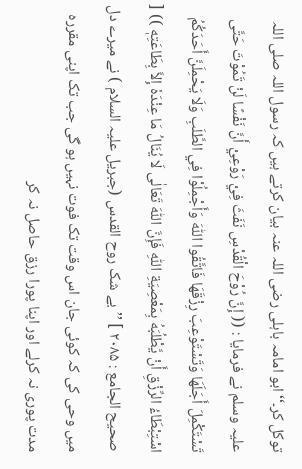توکل کر۔‘‘ ابو امامہ باہلی رضی اللہ عنہ بیان کرتے ہیں کہ رسول اللہ صلی اللہ علیہ وسلم نے فرمایا : (( إِنَّ رُوْحَ الْقُدْسِ نَفَثَ فِيْ رَوْعِيْ أَنَّ نَفْسًا لَنْ تَمُوْتَ حَتَّى تَسْتَكْمِلَ أَجَلَهَا وَتَسْتَوْعِبَ رِزْقَهَا فَاتَّقُوا اللّٰهَ وَأَجْمِلُوْا فِي الطَّلَبِ وَلَا يَحْمِلَنَّ أَحَدَكُمُ اسْتِبْطَاءُ الرِّزْقِ أَنْ يَّطْلُبَهُ بِمَعْصِيَةِ اللّٰهِ فَإِنَّ اللّٰهَ تَعَالٰی لَا يُنَالُ مَا عِنْدَهٗ إِلاَّ بِطَاعَتِهٖ )) [ صحیح الجامع : ۲۰۸۵ ] ’’بے شک روح القدس (جبریل علیہ السلام ) نے میرے دل میں وحی کی کہ کوئی جان اس وقت تک فوت نہیں ہو گی جب تک اپنی مقررہ مدت پوری نہ کرلے اور اپنا پورا رزق حاصل نہ کر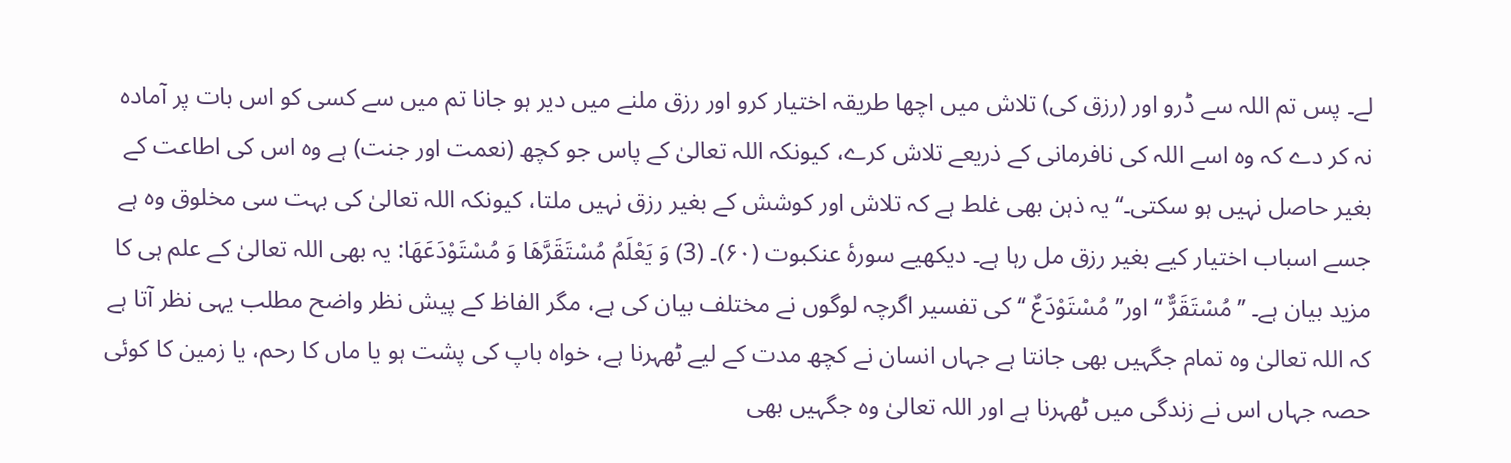لے۔ پس تم اللہ سے ڈرو اور (رزق کی) تلاش میں اچھا طریقہ اختیار کرو اور رزق ملنے میں دیر ہو جانا تم میں سے کسی کو اس بات پر آمادہ نہ کر دے کہ وہ اسے اللہ کی نافرمانی کے ذریعے تلاش کرے، کیونکہ اللہ تعالیٰ کے پاس جو کچھ (نعمت اور جنت) ہے وہ اس کی اطاعت کے بغیر حاصل نہیں ہو سکتی۔‘‘ یہ ذہن بھی غلط ہے کہ تلاش اور کوشش کے بغیر رزق نہیں ملتا، کیونکہ اللہ تعالیٰ کی بہت سی مخلوق وہ ہے جسے اسباب اختیار کیے بغیر رزق مل رہا ہے۔ دیکھیے سورۂ عنکبوت (۶۰)۔ (3) وَ يَعْلَمُ مُسْتَقَرَّهَا وَ مُسْتَوْدَعَهَا: یہ بھی اللہ تعالیٰ کے علم ہی کا مزید بیان ہے۔ ’’مُسْتَقَرٌّ ‘‘ اور’’ مُسْتَوْدَعٌ ‘‘ کی تفسیر اگرچہ لوگوں نے مختلف بیان کی ہے، مگر الفاظ کے پیش نظر واضح مطلب یہی نظر آتا ہے کہ اللہ تعالیٰ وہ تمام جگہیں بھی جانتا ہے جہاں انسان نے کچھ مدت کے لیے ٹھہرنا ہے، خواہ باپ کی پشت ہو یا ماں کا رحم، یا زمین کا کوئی حصہ جہاں اس نے زندگی میں ٹھہرنا ہے اور اللہ تعالیٰ وہ جگہیں بھی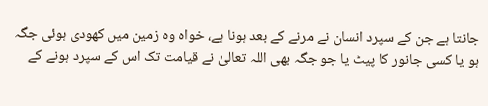جانتا ہے جن کے سپرد انسان نے مرنے کے بعد ہونا ہے، خواہ وہ زمین میں کھودی ہوئی جگہ ہو یا کسی جانور کا پیٹ یا جو جگہ بھی اللہ تعالیٰ نے قیامت تک اس کے سپرد ہونے کے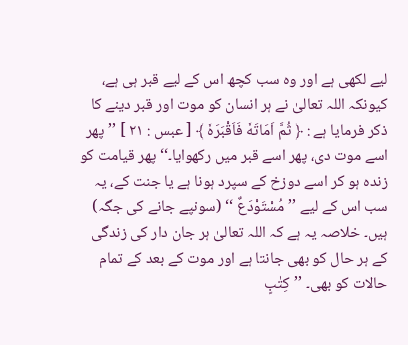لیے لکھی ہے اور وہ سب کچھ اس کے لیے قبر ہی ہے، کیونکہ اللہ تعالیٰ نے ہر انسان کو موت اور قبر دینے کا ذکر فرمایا ہے : ﴿ ثُمَّ اَمَاتَهٗ فَاَقْبَرَهٗ ﴾ [ عبس : ۲۱ ] ’’پھر اسے موت دی، پھر اسے قبر میں رکھوایا۔‘‘ پھر قیامت کو زندہ ہو کر اسے دوزخ کے سپرد ہونا ہے یا جنت کے، یہ سب اس کے لیے ’’مُسْتَوْدَعٌ ‘‘ (سونپے جانے کی جگہ) ہیں۔ خلاصہ یہ ہے کہ اللہ تعالیٰ ہر جان دار کی زندگی کے ہر حال کو بھی جانتا ہے اور موت کے بعد کے تمام حالات کو بھی۔ ’’كِتٰبٍ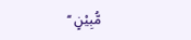مُّبِيْنٍ ‘‘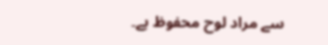سے مراد لوح محفوظ ہے۔